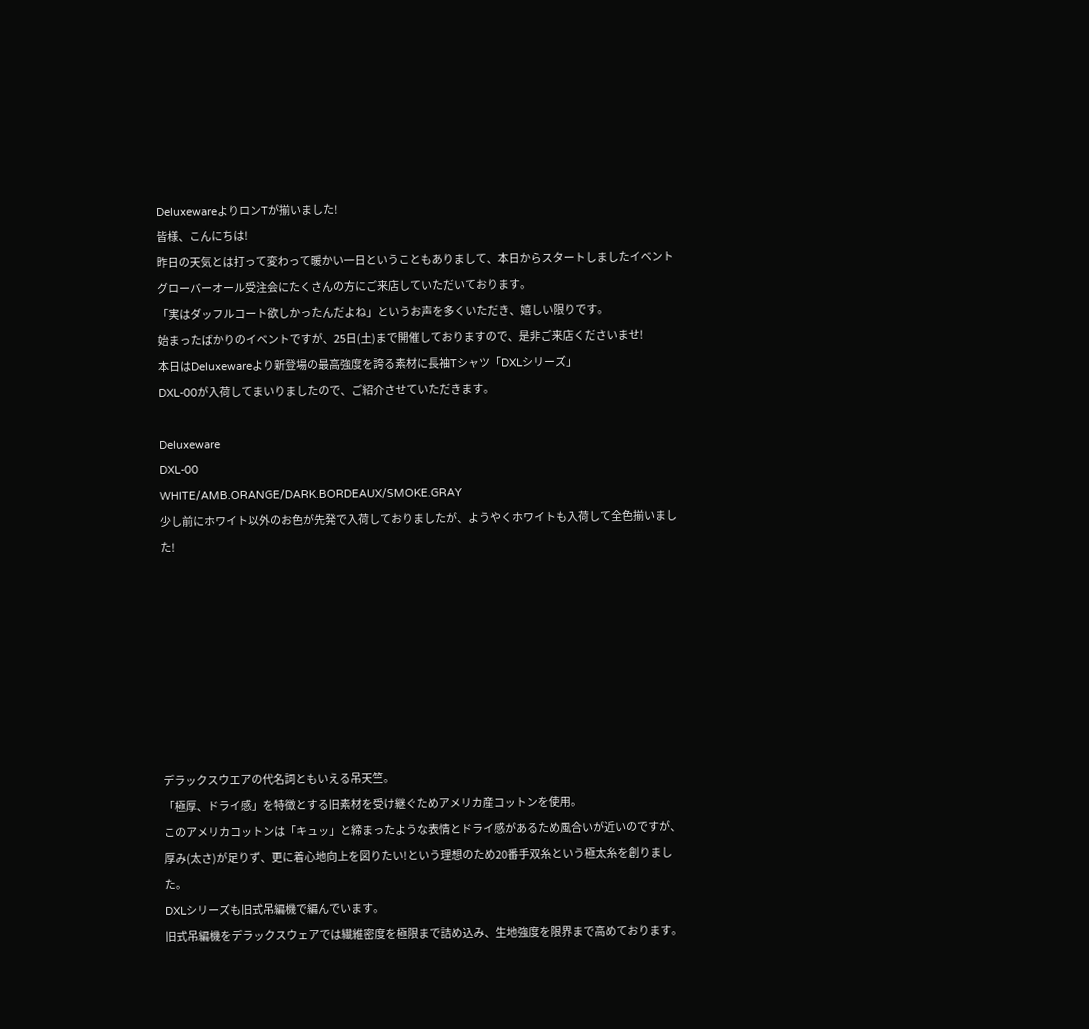DeluxewareよりロンTが揃いました!
皆様、こんにちは!
昨日の天気とは打って変わって暖かい一日ということもありまして、本日からスタートしましたイベント
グローバーオール受注会にたくさんの方にご来店していただいております。
「実はダッフルコート欲しかったんだよね」というお声を多くいただき、嬉しい限りです。
始まったばかりのイベントですが、25日(土)まで開催しておりますので、是非ご来店くださいませ!
本日はDeluxewareより新登場の最高強度を誇る素材に長袖Tシャツ「DXLシリーズ」
DXL-00が入荷してまいりましたので、ご紹介させていただきます。

Deluxeware
DXL-00
WHITE/AMB.ORANGE/DARK.BORDEAUX/SMOKE.GRAY
少し前にホワイト以外のお色が先発で入荷しておりましたが、ようやくホワイトも入荷して全色揃いました!








デラックスウエアの代名詞ともいえる吊天竺。
「極厚、ドライ感」を特徴とする旧素材を受け継ぐためアメリカ産コットンを使用。
このアメリカコットンは「キュッ」と締まったような表情とドライ感があるため風合いが近いのですが、厚み(太さ)が足りず、更に着心地向上を図りたい!という理想のため20番手双糸という極太糸を創りました。
DXLシリーズも旧式吊編機で編んでいます。
旧式吊編機をデラックスウェアでは繊維密度を極限まで詰め込み、生地強度を限界まで高めております。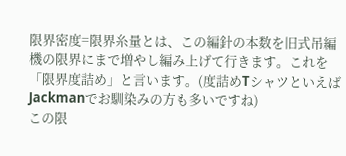限界密度=限界糸量とは、この編針の本数を旧式吊編機の限界にまで増やし編み上げて行きます。これを「限界度詰め」と言います。(度詰めTシャツといえばJackmanでお馴染みの方も多いですね)
この限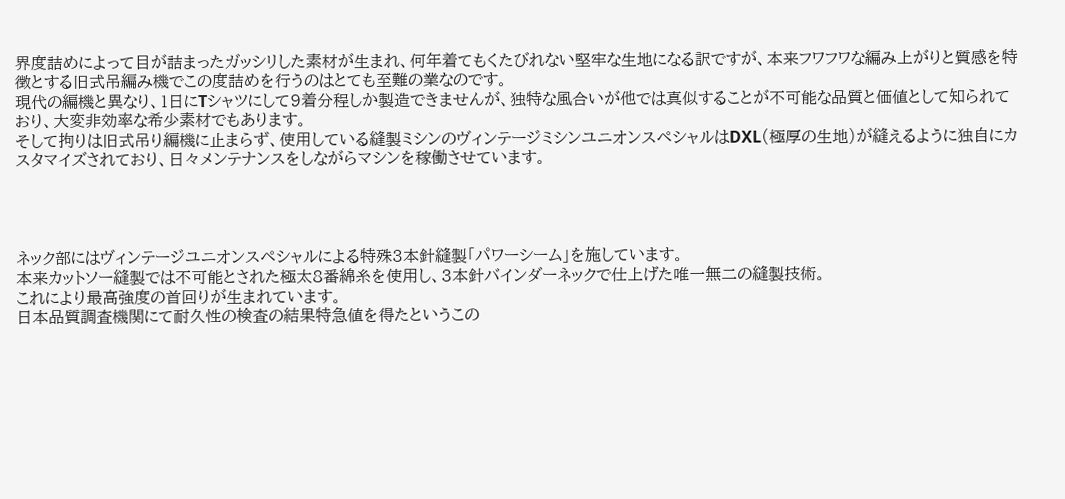界度詰めによって目が詰まったガッシリした素材が生まれ、何年着てもくたびれない堅牢な生地になる訳ですが、本来フワフワな編み上がりと質感を特徴とする旧式吊編み機でこの度詰めを行うのはとても至難の業なのです。
現代の編機と異なり、1日にTシャツにして9着分程しか製造できませんが、独特な風合いが他では真似することが不可能な品質と価値として知られており、大変非効率な希少素材でもあります。
そして拘りは旧式吊り編機に止まらず、使用している縫製ミシンのヴィンテージミシンユニオンスペシャルはDXL(極厚の生地)が縫えるように独自にカスタマイズされており、日々メンテナンスをしながらマシンを稼働させています。




ネック部にはヴィンテージユニオンスペシャルによる特殊3本針縫製「パワーシーム」を施しています。
本来カットソー縫製では不可能とされた極太8番綿糸を使用し、3本針バインダーネックで仕上げた唯一無二の縫製技術。
これにより最高強度の首回りが生まれています。
日本品質調査機関にて耐久性の検査の結果特急値を得たというこの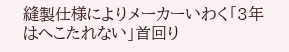縫製仕様によりメーカーいわく「3年はへこたれない」首回り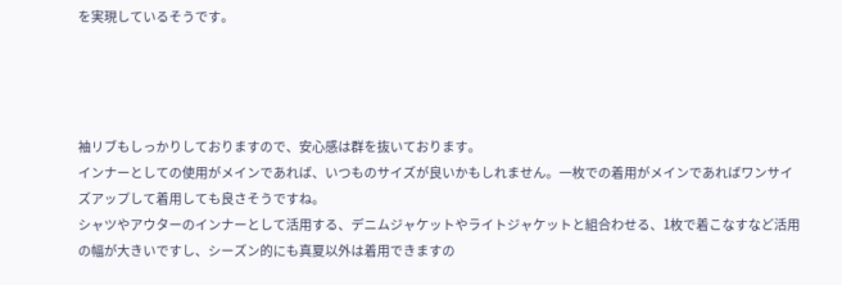を実現しているそうです。




袖リブもしっかりしておりますので、安心感は群を抜いております。
インナーとしての使用がメインであれば、いつものサイズが良いかもしれません。一枚での着用がメインであればワンサイズアップして着用しても良さそうですね。
シャツやアウターのインナーとして活用する、デニムジャケットやライトジャケットと組合わせる、1枚で着こなすなど活用の幅が大きいですし、シーズン的にも真夏以外は着用できますの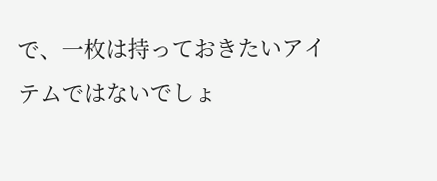で、一枚は持っておきたいアイテムではないでしょ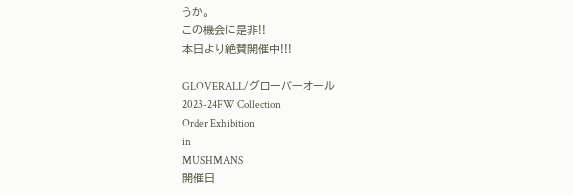うか。
この機会に是非!!
本日より絶賛開催中!!!

GLOVERALL/グローバーオール
2023-24FW Collection
Order Exhibition
in
MUSHMANS
開催日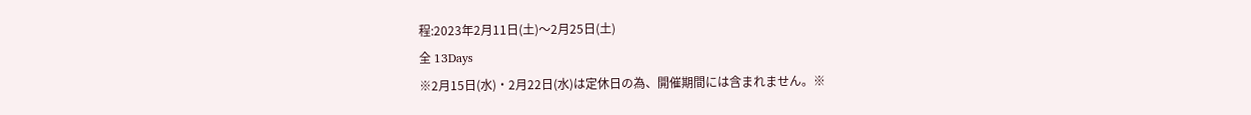程:2023年2月11日(土)〜2月25日(土)
全 13Days
※2月15日(水)・2月22日(水)は定休日の為、開催期間には含まれません。※